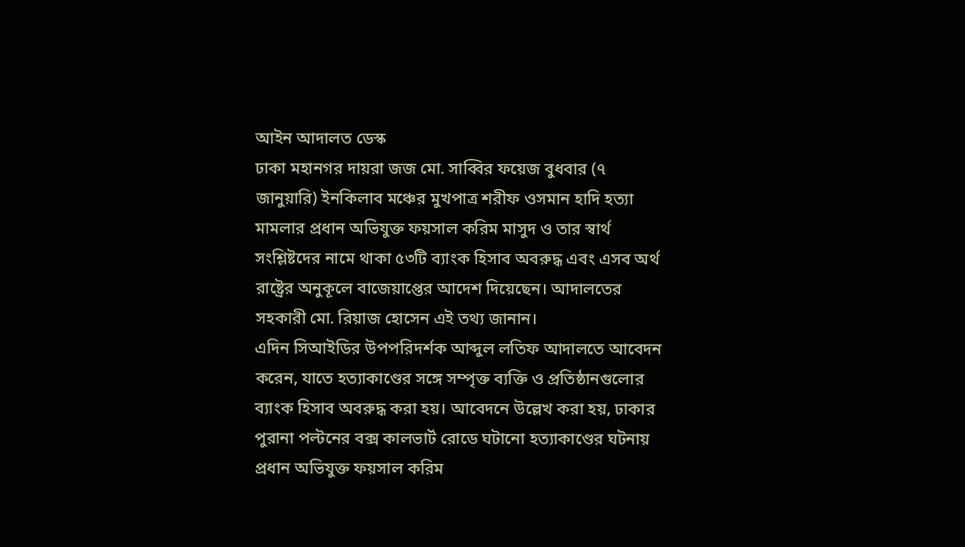আইন আদালত ডেস্ক
ঢাকা মহানগর দায়রা জজ মো. সাব্বির ফয়েজ বুধবার (৭ জানুয়ারি) ইনকিলাব মঞ্চের মুখপাত্র শরীফ ওসমান হাদি হত্যা মামলার প্রধান অভিযুক্ত ফয়সাল করিম মাসুদ ও তার স্বার্থ সংশ্লিষ্টদের নামে থাকা ৫৩টি ব্যাংক হিসাব অবরুদ্ধ এবং এসব অর্থ রাষ্ট্রের অনুকূলে বাজেয়াপ্তের আদেশ দিয়েছেন। আদালতের সহকারী মো. রিয়াজ হোসেন এই তথ্য জানান।
এদিন সিআইডির উপপরিদর্শক আব্দুল লতিফ আদালতে আবেদন করেন, যাতে হত্যাকাণ্ডের সঙ্গে সম্পৃক্ত ব্যক্তি ও প্রতিষ্ঠানগুলোর ব্যাংক হিসাব অবরুদ্ধ করা হয়। আবেদনে উল্লেখ করা হয়, ঢাকার পুরানা পল্টনের বক্স কালভার্ট রোডে ঘটানো হত্যাকাণ্ডের ঘটনায় প্রধান অভিযুক্ত ফয়সাল করিম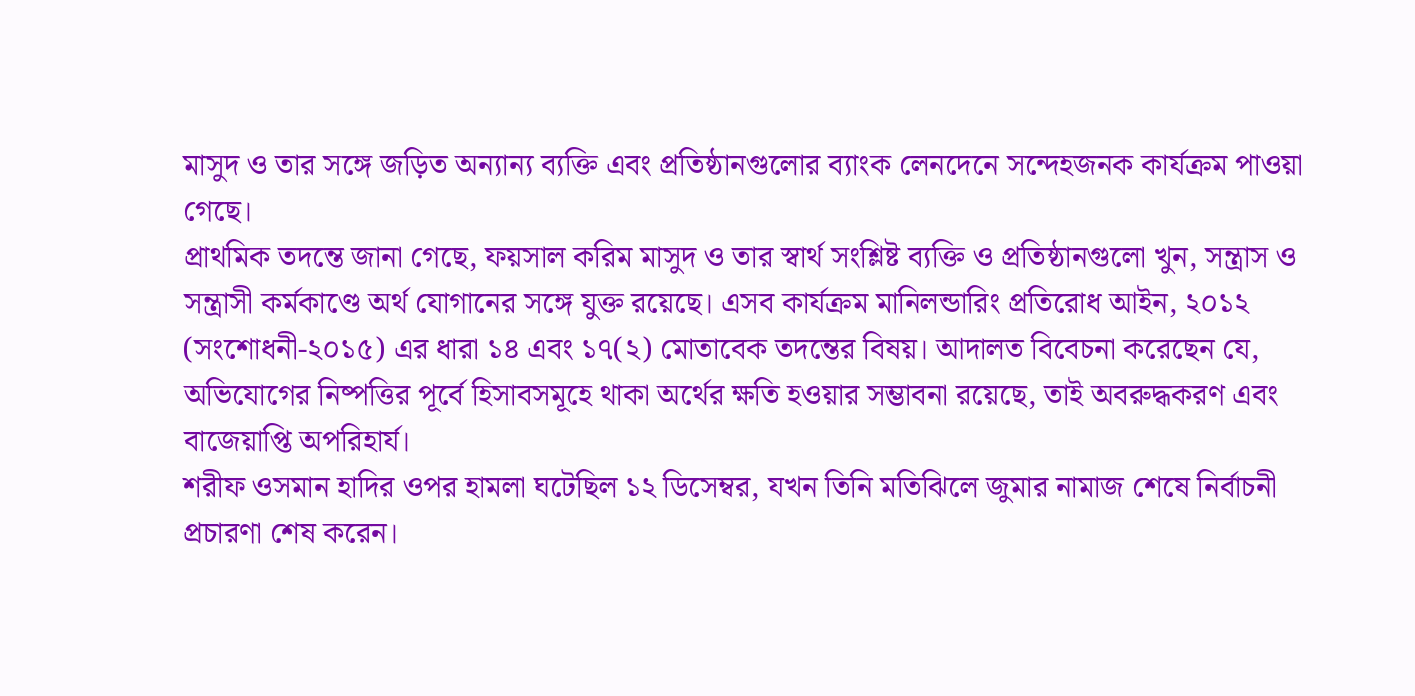মাসুদ ও তার সঙ্গে জড়িত অন্যান্য ব্যক্তি এবং প্রতিষ্ঠানগুলোর ব্যাংক লেনদেনে সন্দেহজনক কার্যক্রম পাওয়া গেছে।
প্রাথমিক তদন্তে জানা গেছে, ফয়সাল করিম মাসুদ ও তার স্বার্থ সংশ্লিষ্ট ব্যক্তি ও প্রতিষ্ঠানগুলো খুন, সন্ত্রাস ও সন্ত্রাসী কর্মকাণ্ডে অর্থ যোগানের সঙ্গে যুক্ত রয়েছে। এসব কার্যক্রম মানিলন্ডারিং প্রতিরোধ আইন, ২০১২ (সংশোধনী-২০১৫) এর ধারা ১৪ এবং ১৭(২) মোতাবেক তদন্তের বিষয়। আদালত বিবেচনা করেছেন যে, অভিযোগের নিষ্পত্তির পূর্বে হিসাবসমূহে থাকা অর্থের ক্ষতি হওয়ার সম্ভাবনা রয়েছে, তাই অবরুদ্ধকরণ এবং বাজেয়াপ্তি অপরিহার্য।
শরীফ ওসমান হাদির ওপর হামলা ঘটেছিল ১২ ডিসেম্বর, যখন তিনি মতিঝিলে জুমার নামাজ শেষে নির্বাচনী প্রচারণা শেষ করেন।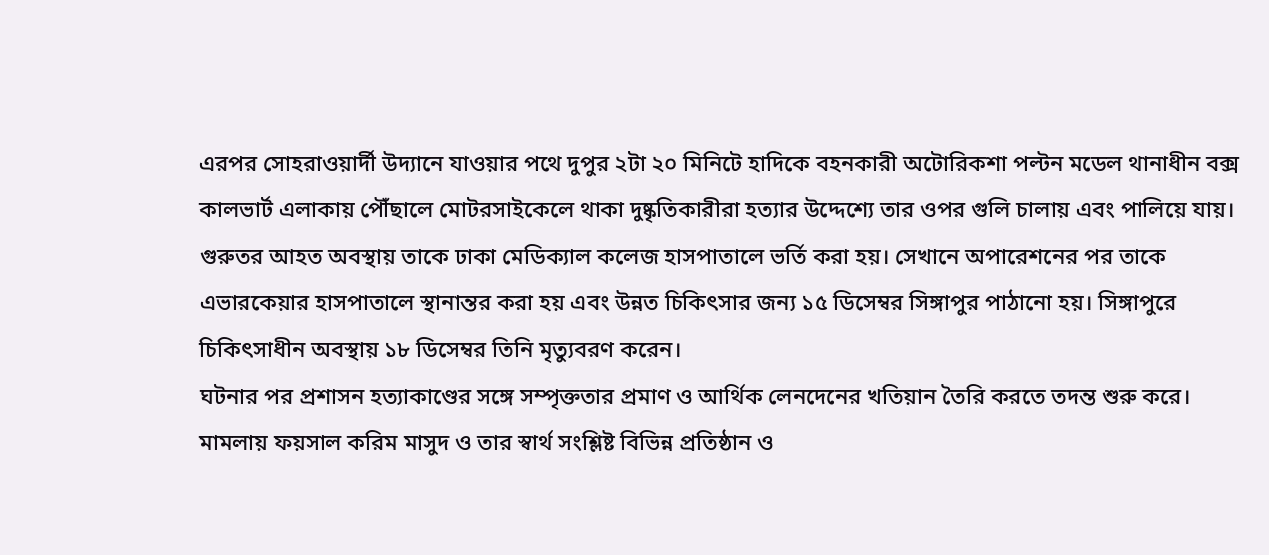এরপর সোহরাওয়ার্দী উদ্যানে যাওয়ার পথে দুপুর ২টা ২০ মিনিটে হাদিকে বহনকারী অটোরিকশা পল্টন মডেল থানাধীন বক্স কালভার্ট এলাকায় পৌঁছালে মোটরসাইকেলে থাকা দুষ্কৃতিকারীরা হত্যার উদ্দেশ্যে তার ওপর গুলি চালায় এবং পালিয়ে যায়। গুরুতর আহত অবস্থায় তাকে ঢাকা মেডিক্যাল কলেজ হাসপাতালে ভর্তি করা হয়। সেখানে অপারেশনের পর তাকে এভারকেয়ার হাসপাতালে স্থানান্তর করা হয় এবং উন্নত চিকিৎসার জন্য ১৫ ডিসেম্বর সিঙ্গাপুর পাঠানো হয়। সিঙ্গাপুরে চিকিৎসাধীন অবস্থায় ১৮ ডিসেম্বর তিনি মৃত্যুবরণ করেন।
ঘটনার পর প্রশাসন হত্যাকাণ্ডের সঙ্গে সম্পৃক্ততার প্রমাণ ও আর্থিক লেনদেনের খতিয়ান তৈরি করতে তদন্ত শুরু করে। মামলায় ফয়সাল করিম মাসুদ ও তার স্বার্থ সংশ্লিষ্ট বিভিন্ন প্রতিষ্ঠান ও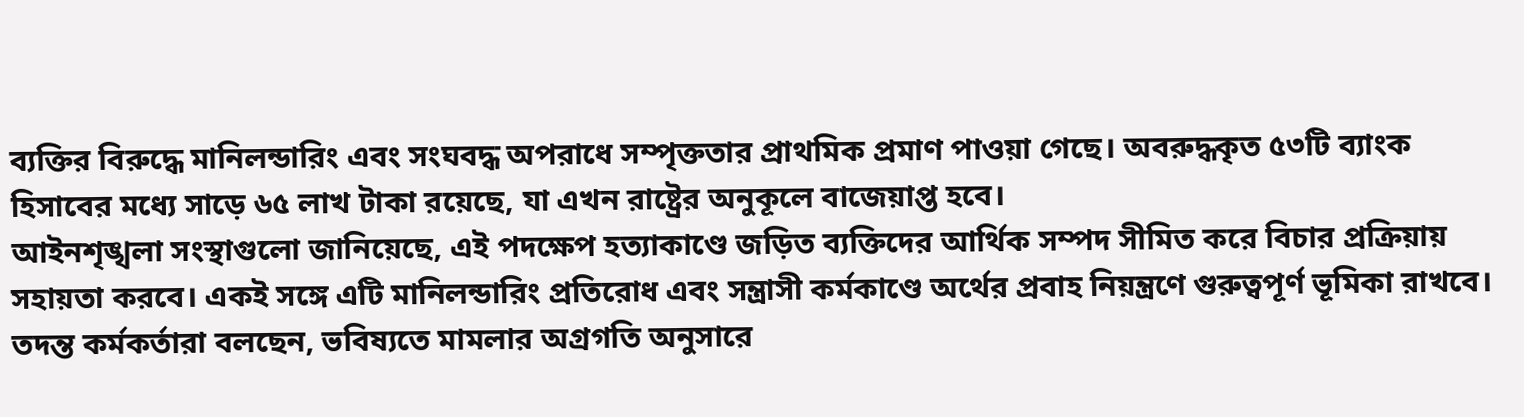ব্যক্তির বিরুদ্ধে মানিলন্ডারিং এবং সংঘবদ্ধ অপরাধে সম্পৃক্ততার প্রাথমিক প্রমাণ পাওয়া গেছে। অবরুদ্ধকৃত ৫৩টি ব্যাংক হিসাবের মধ্যে সাড়ে ৬৫ লাখ টাকা রয়েছে, যা এখন রাষ্ট্রের অনুকূলে বাজেয়াপ্ত হবে।
আইনশৃঙ্খলা সংস্থাগুলো জানিয়েছে, এই পদক্ষেপ হত্যাকাণ্ডে জড়িত ব্যক্তিদের আর্থিক সম্পদ সীমিত করে বিচার প্রক্রিয়ায় সহায়তা করবে। একই সঙ্গে এটি মানিলন্ডারিং প্রতিরোধ এবং সন্ত্রাসী কর্মকাণ্ডে অর্থের প্রবাহ নিয়ন্ত্রণে গুরুত্বপূর্ণ ভূমিকা রাখবে।
তদন্ত কর্মকর্তারা বলছেন, ভবিষ্যতে মামলার অগ্রগতি অনুসারে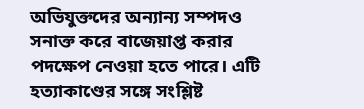অভিযুক্তদের অন্যান্য সম্পদও সনাক্ত করে বাজেয়াপ্ত করার পদক্ষেপ নেওয়া হতে পারে। এটি হত্যাকাণ্ডের সঙ্গে সংশ্লিষ্ট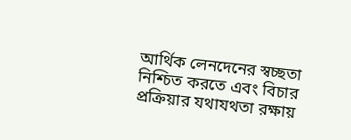আর্থিক লেনদেনের স্বচ্ছতা নিশ্চিত করতে এবং বিচার প্রক্রিয়ার যথাযথতা রক্ষায়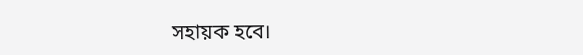সহায়ক হবে।